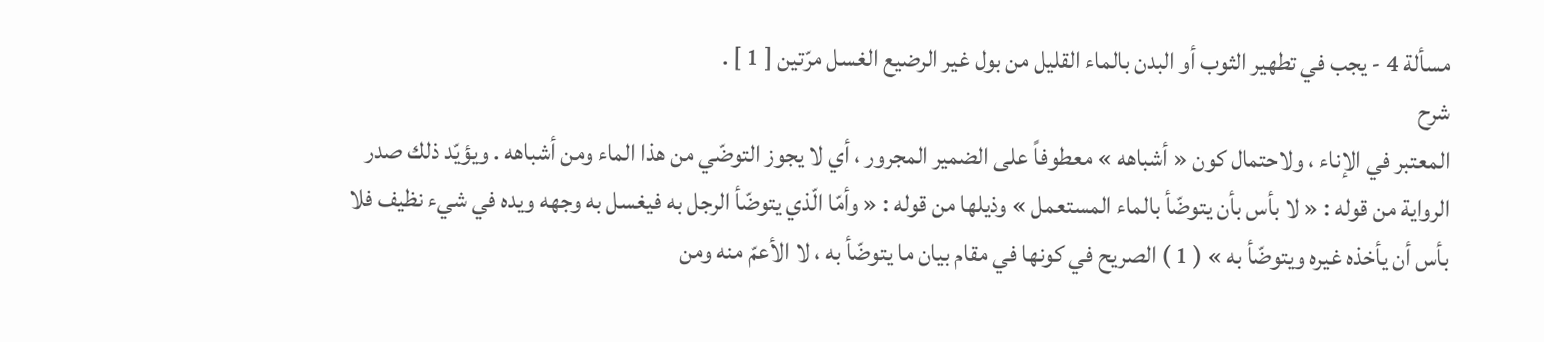مسألة 4 - يجب في تطهير الثوب أو البدن بالماء القليل من بول غير الرضيع الغسل مرّتين [ 1 ] .
شرح
المعتبر في الإناء ، ولاحتمال كون « أشباهه » معطوفاً على الضمير المجرور ، أي لا يجوز التوضّي من هذا الماء ومن أشباهه . ويؤيّد ذلك صدر الرواية من قوله : « لا بأس بأن يتوضّأ بالماء المستعمل » وذيلها من قوله : « وأمّا الّذي يتوضّأ الرجل به فيغسل به وجهه ويده في شيء نظيف فلا بأس أن يأخذه غيره ويتوضّأ به » ( 1 ) الصريح في كونها في مقام بيان ما يتوضّأ به ، لا الأعمّ منه ومن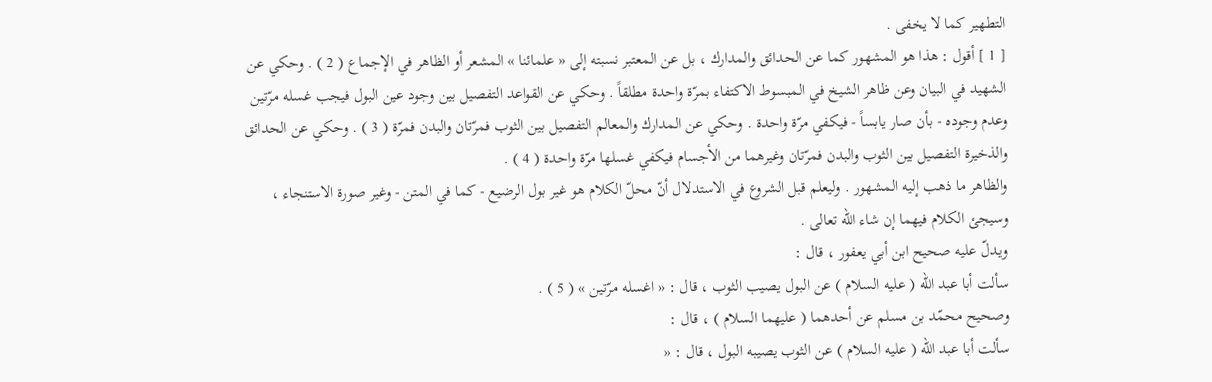التطهير كما لا يخفى .
[ 1 ] أقول : هذا هو المشهور كما عن الحدائق والمدارك ، بل عن المعتبر نسبته إلى « علمائنا » المشعر أو الظاهر في الإجماع ( 2 ) . وحكي عن الشهيد في البيان وعن ظاهر الشيخ في المبسوط الاكتفاء بمرّة واحدة مطلقاً . وحكي عن القواعد التفصيل بين وجود عين البول فيجب غسله مرّتين وعدم وجوده - بأن صار يابساً - فيكفي مرّة واحدة . وحكي عن المدارك والمعالم التفصيل بين الثوب فمرّتان والبدن فمرّة ( 3 ) . وحكي عن الحدائق والذخيرة التفصيل بين الثوب والبدن فمرّتان وغيرهما من الأجسام فيكفي غسلها مرّة واحدة ( 4 ) .
والظاهر ما ذهب إليه المشهور . وليعلم قبل الشروع في الاستدلال أنّ محلّ الكلام هو غير بول الرضيع - كما في المتن - وغير صورة الاستنجاء ، وسيجئ الكلام فيهما إن شاء الله تعالى .
ويدلّ عليه صحيح ابن أبي يعفور ، قال :
سألت أبا عبد الله ( عليه السلام ) عن البول يصيب الثوب ، قال : « اغسله مرّتين » ( 5 ) .
وصحيح محمّد بن مسلم عن أحدهما ( عليهما السلام ) ، قال :
سألت أبا عبد الله ( عليه السلام ) عن الثوب يصيبه البول ، قال : «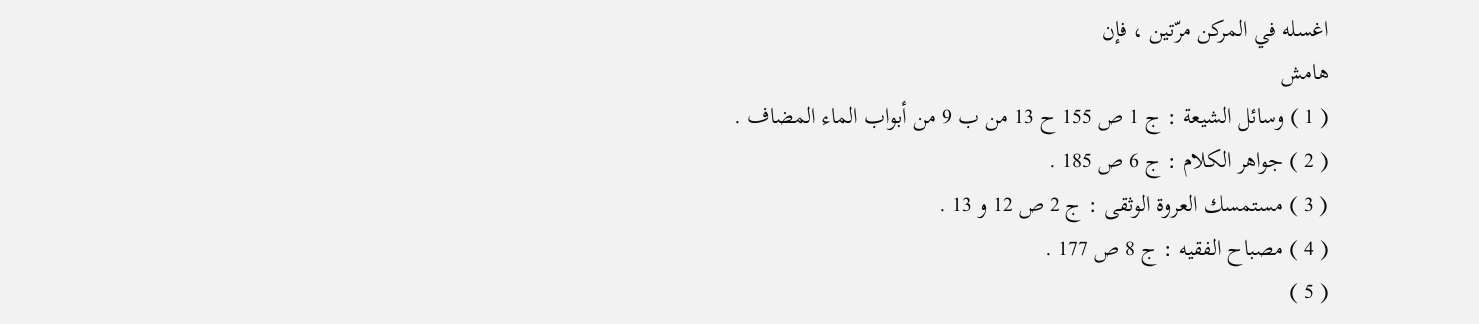اغسله في المركن مرّتين ، فإن
هامش
( 1 ) وسائل الشيعة : ج 1 ص 155 ح 13 من ب 9 من أبواب الماء المضاف .
( 2 ) جواهر الكلام : ج 6 ص 185 .
( 3 ) مستمسك العروة الوثقى : ج 2 ص 12 و 13 .
( 4 ) مصباح الفقيه : ج 8 ص 177 .
( 5 )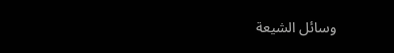وسائل الشيعة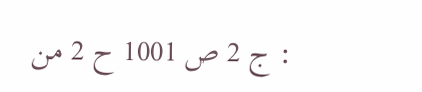: ج 2 ص 1001 ح 2 من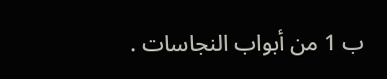ب 1 من أبواب النجاسات .